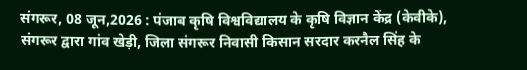संगरूर, 08 जून,2026 : पंजाब कृषि विश्वविद्यालय के कृषि विज्ञान केंद्र (केवीके), संगरूर द्वारा गांव खेड़ी, जिला संगरूर निवासी किसान सरदार करनैल सिंह के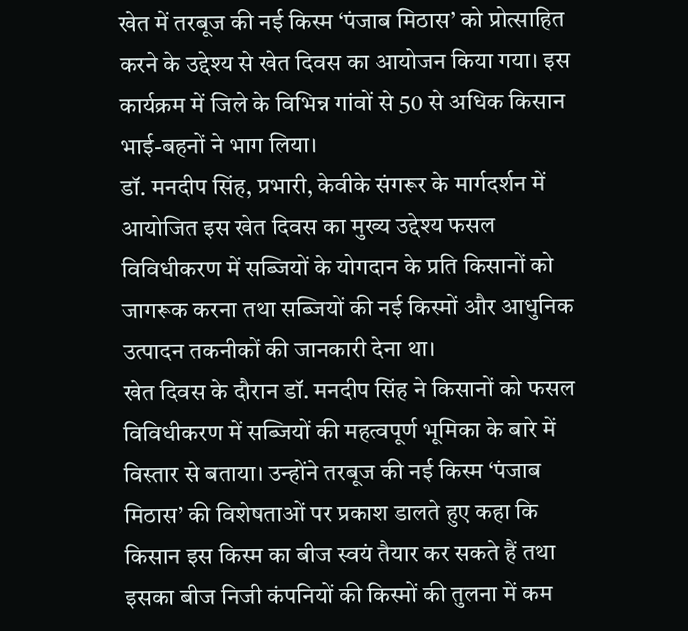खेत में तरबूज की नई किस्म ‘पंजाब मिठास’ को प्रोत्साहित करने के उद्देश्य से खेत दिवस का आयोजन किया गया। इस कार्यक्रम में जिले के विभिन्न गांवों से 50 से अधिक किसान भाई-बहनों ने भाग लिया।
डॉ. मनदीप सिंह, प्रभारी, केवीके संगरूर के मार्गदर्शन में आयोजित इस खेत दिवस का मुख्य उद्देश्य फसल विविधीकरण में सब्जियों के योगदान के प्रति किसानों को जागरूक करना तथा सब्जियों की नई किस्मों और आधुनिक उत्पादन तकनीकों की जानकारी देना था।
खेत दिवस के दौरान डॉ. मनदीप सिंह ने किसानों को फसल विविधीकरण में सब्जियों की महत्वपूर्ण भूमिका के बारे में विस्तार से बताया। उन्होंने तरबूज की नई किस्म ‘पंजाब मिठास’ की विशेषताओं पर प्रकाश डालते हुए कहा कि किसान इस किस्म का बीज स्वयं तैयार कर सकते हैं तथा इसका बीज निजी कंपनियों की किस्मों की तुलना में कम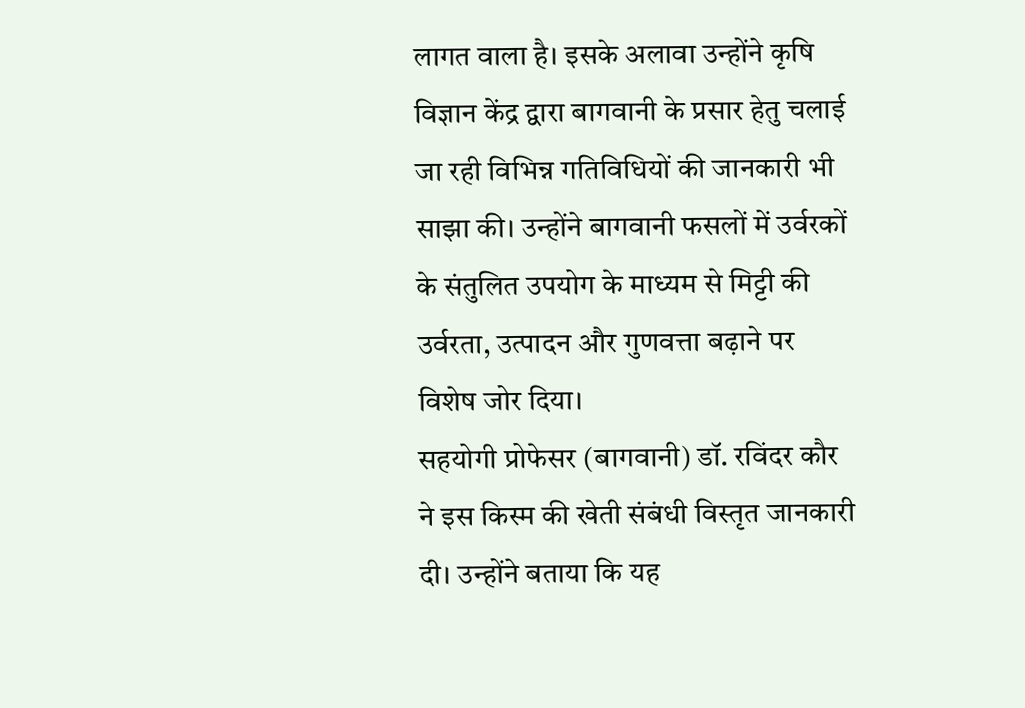लागत वाला है। इसके अलावा उन्होंने कृषि विज्ञान केंद्र द्वारा बागवानी के प्रसार हेतु चलाई जा रही विभिन्न गतिविधियों की जानकारी भी साझा की। उन्होंने बागवानी फसलों में उर्वरकों के संतुलित उपयोग के माध्यम से मिट्टी की उर्वरता, उत्पादन और गुणवत्ता बढ़ाने पर विशेष जोर दिया।
सहयोगी प्रोफेसर (बागवानी) डॉ. रविंदर कौर ने इस किस्म की खेती संबंधी विस्तृत जानकारी दी। उन्होंने बताया कि यह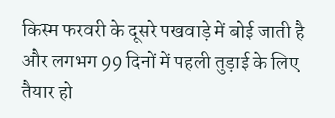किस्म फरवरी के दूसरे पखवाड़े में बोई जाती है और लगभग 99 दिनों में पहली तुड़ाई के लिए तैयार हो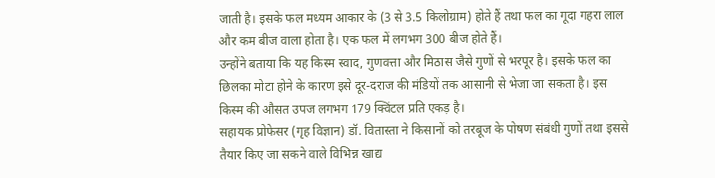जाती है। इसके फल मध्यम आकार के (3 से 3.5 किलोग्राम) होते हैं तथा फल का गूदा गहरा लाल और कम बीज वाला होता है। एक फल में लगभग 300 बीज होते हैं।
उन्होंने बताया कि यह किस्म स्वाद, गुणवत्ता और मिठास जैसे गुणों से भरपूर है। इसके फल का छिलका मोटा होने के कारण इसे दूर-दराज की मंडियों तक आसानी से भेजा जा सकता है। इस किस्म की औसत उपज लगभग 179 क्विंटल प्रति एकड़ है।
सहायक प्रोफेसर (गृह विज्ञान) डॉ. वितास्ता ने किसानों को तरबूज के पोषण संबंधी गुणों तथा इससे तैयार किए जा सकने वाले विभिन्न खाद्य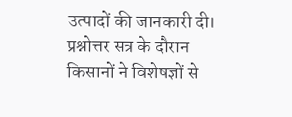उत्पादों की जानकारी दी।
प्रश्नोत्तर सत्र के दौरान किसानों ने विशेषज्ञों से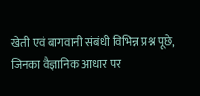खेती एवं बागवानी संबंधी विभिन्न प्रश्न पूछे, जिनका वैज्ञानिक आधार पर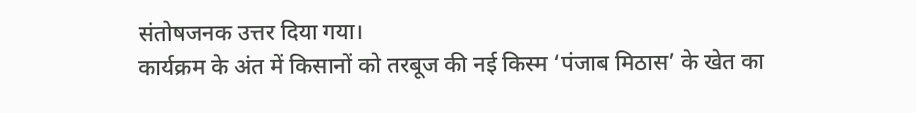संतोषजनक उत्तर दिया गया।
कार्यक्रम के अंत में किसानों को तरबूज की नई किस्म ‘पंजाब मिठास’ के खेत का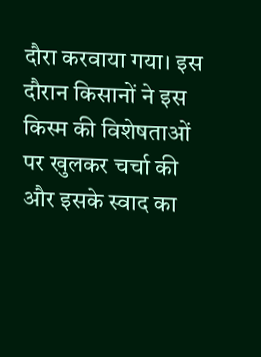दौरा करवाया गया। इस दौरान किसानों ने इस किस्म की विशेषताओं पर खुलकर चर्चा की और इसके स्वाद का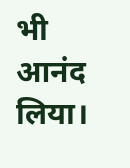भी आनंद लिया।